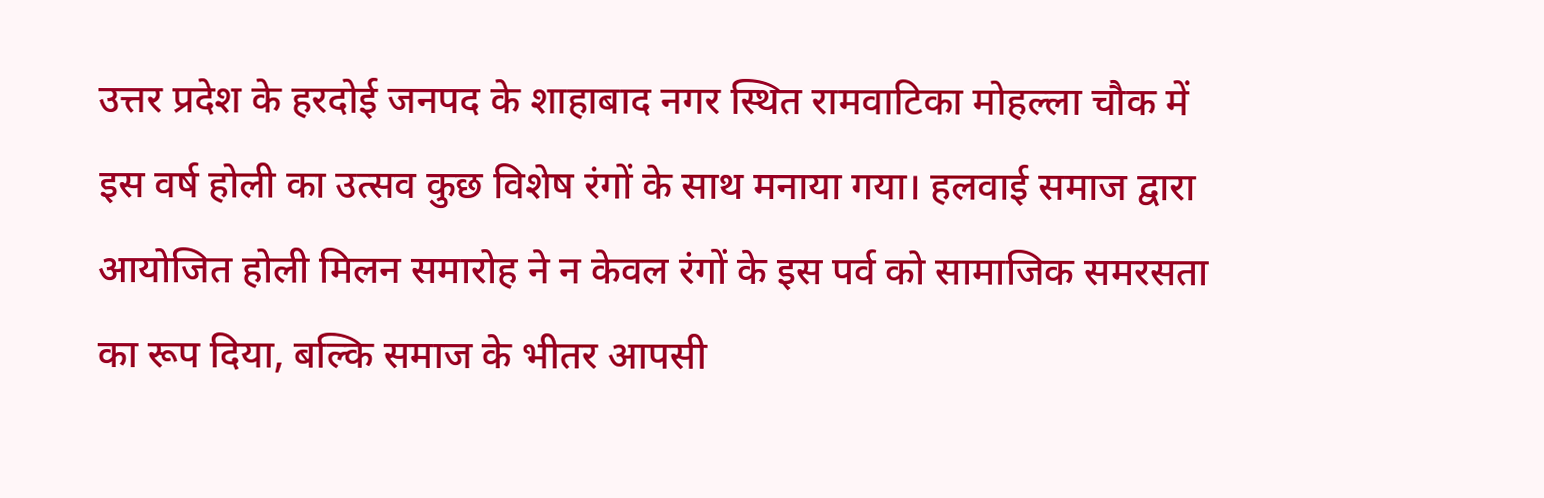उत्तर प्रदेश के हरदोई जनपद के शाहाबाद नगर स्थित रामवाटिका मोहल्ला चौक में इस वर्ष होली का उत्सव कुछ विशेष रंगों के साथ मनाया गया। हलवाई समाज द्वारा आयोजित होली मिलन समारोह ने न केवल रंगों के इस पर्व को सामाजिक समरसता का रूप दिया, बल्कि समाज के भीतर आपसी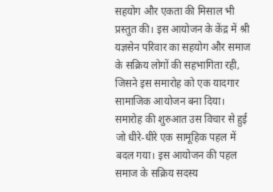सहयोग और एकता की मिसाल भी प्रस्तुत की। इस आयोजन के केंद्र में श्री यज्ञसेन परिवार का सहयोग और समाज के सक्रिय लोगों की सहभागिता रही, जिसने इस समारोह को एक यादगार सामाजिक आयोजन बना दिया।
समारोह की शुरुआत उस विचार से हुई जो धीरे-धीरे एक सामूहिक पहल में बदल गया। इस आयोजन की पहल समाज के सक्रिय सदस्य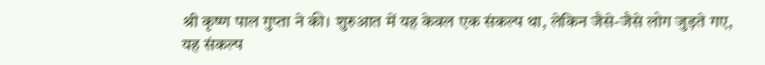श्री कृष्ण पाल गुप्ता ने की। शुरुआत में यह केवल एक संकल्प था, लेकिन जैसे-जैसे लोग जुड़ते गए, यह संकल्प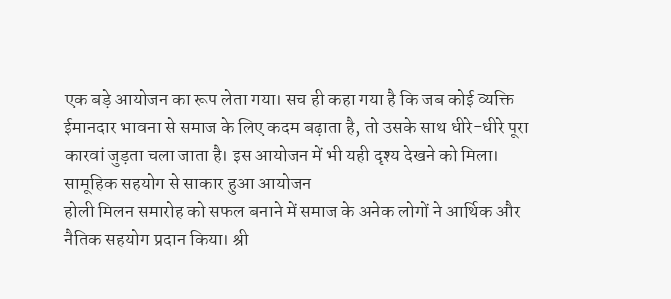एक बड़े आयोजन का रूप लेता गया। सच ही कहा गया है कि जब कोई व्यक्ति ईमानदार भावना से समाज के लिए कदम बढ़ाता है, तो उसके साथ धीरे-धीरे पूरा कारवां जुड़ता चला जाता है। इस आयोजन में भी यही दृश्य देखने को मिला।
सामूहिक सहयोग से साकार हुआ आयोजन
होली मिलन समारोह को सफल बनाने में समाज के अनेक लोगों ने आर्थिक और नैतिक सहयोग प्रदान किया। श्री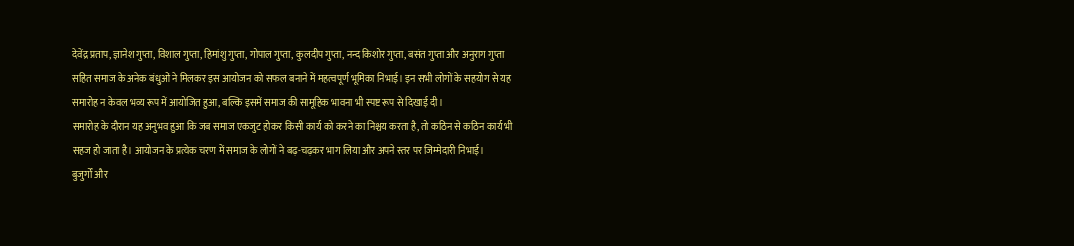देवेंद्र प्रताप, ज्ञानेश गुप्ता, विशाल गुप्ता, हिमांशु गुप्ता, गोपाल गुप्ता, कुलदीप गुप्ता, नन्द किशोर गुप्ता, बसंत गुप्ता और अनुराग गुप्ता सहित समाज के अनेक बंधुओं ने मिलकर इस आयोजन को सफल बनाने में महत्वपूर्ण भूमिका निभाई। इन सभी लोगों के सहयोग से यह समारोह न केवल भव्य रूप में आयोजित हुआ, बल्कि इसमें समाज की सामूहिक भावना भी स्पष्ट रूप से दिखाई दी।
समारोह के दौरान यह अनुभव हुआ कि जब समाज एकजुट होकर किसी कार्य को करने का निश्चय करता है, तो कठिन से कठिन कार्य भी सहज हो जाता है। आयोजन के प्रत्येक चरण में समाज के लोगों ने बढ़-चढ़कर भाग लिया और अपने स्तर पर जिम्मेदारी निभाई।
बुजुर्गों और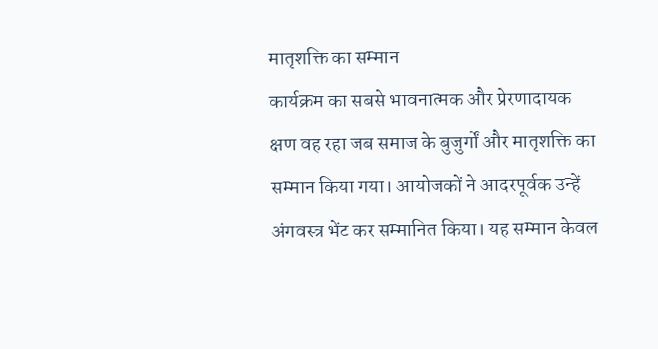मातृशक्ति का सम्मान
कार्यक्रम का सबसे भावनात्मक और प्रेरणादायक क्षण वह रहा जब समाज के बुजुर्गों और मातृशक्ति का सम्मान किया गया। आयोजकों ने आदरपूर्वक उन्हें अंगवस्त्र भेंट कर सम्मानित किया। यह सम्मान केवल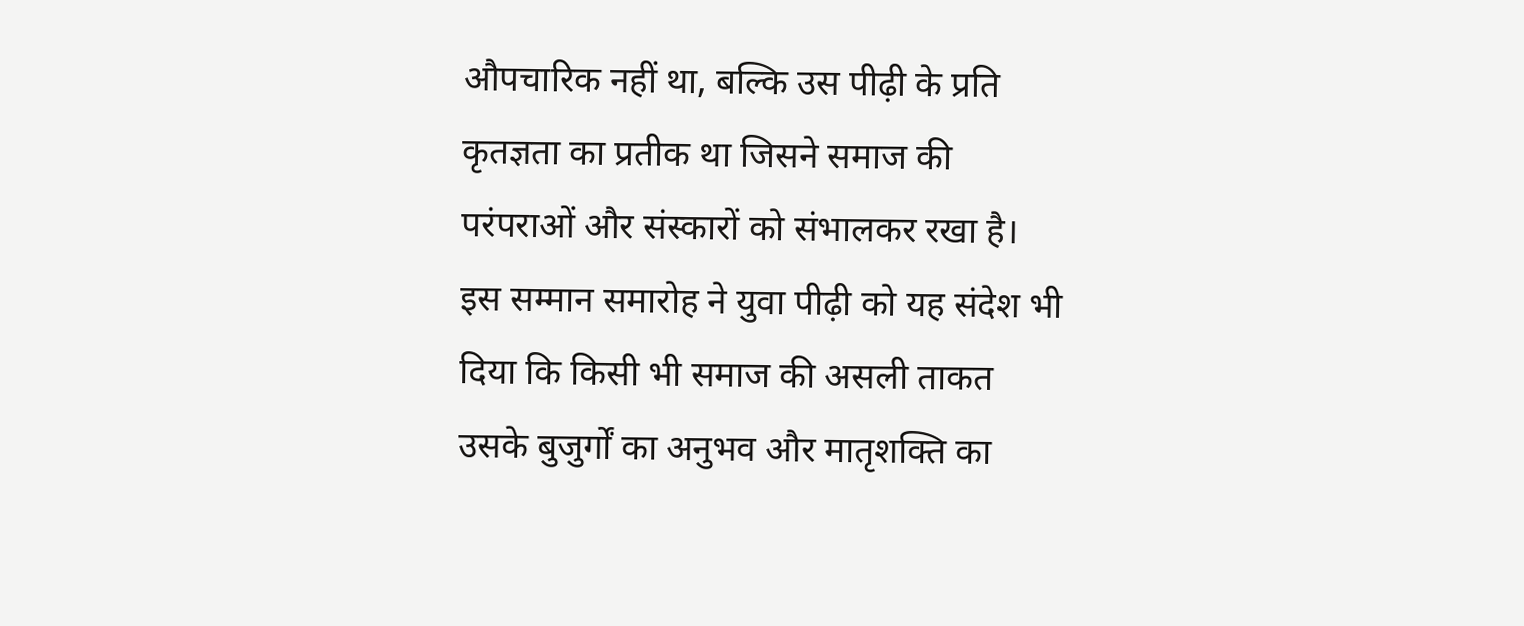औपचारिक नहीं था, बल्कि उस पीढ़ी के प्रति कृतज्ञता का प्रतीक था जिसने समाज की परंपराओं और संस्कारों को संभालकर रखा है।
इस सम्मान समारोह ने युवा पीढ़ी को यह संदेश भी दिया कि किसी भी समाज की असली ताकत उसके बुजुर्गों का अनुभव और मातृशक्ति का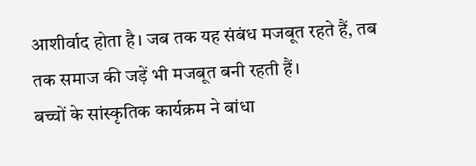आशीर्वाद होता है। जब तक यह संबंध मजबूत रहते हैं, तब तक समाज की जड़ें भी मजबूत बनी रहती हैं।
बच्चों के सांस्कृतिक कार्यक्रम ने बांधा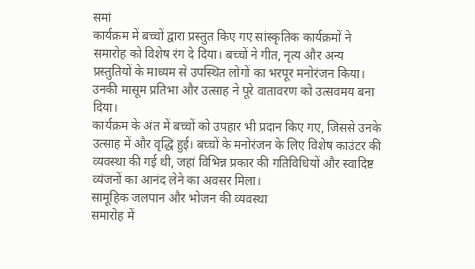समां
कार्यक्रम में बच्चों द्वारा प्रस्तुत किए गए सांस्कृतिक कार्यक्रमों ने समारोह को विशेष रंग दे दिया। बच्चों ने गीत, नृत्य और अन्य प्रस्तुतियों के माध्यम से उपस्थित लोगों का भरपूर मनोरंजन किया। उनकी मासूम प्रतिभा और उत्साह ने पूरे वातावरण को उत्सवमय बना दिया।
कार्यक्रम के अंत में बच्चों को उपहार भी प्रदान किए गए, जिससे उनके उत्साह में और वृद्धि हुई। बच्चों के मनोरंजन के लिए विशेष काउंटर की व्यवस्था की गई थी, जहां विभिन्न प्रकार की गतिविधियों और स्वादिष्ट व्यंजनों का आनंद लेने का अवसर मिला।
सामूहिक जलपान और भोजन की व्यवस्था
समारोह में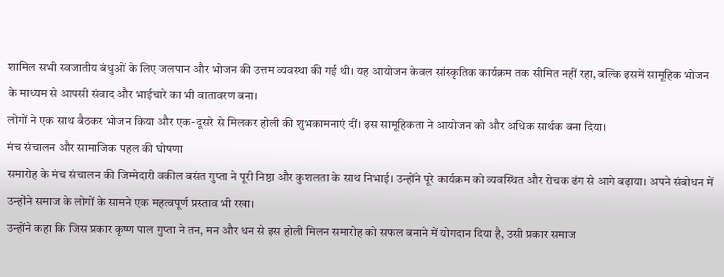शामिल सभी स्वजातीय बंधुओं के लिए जलपान और भोजन की उत्तम व्यवस्था की गई थी। यह आयोजन केवल सांस्कृतिक कार्यक्रम तक सीमित नहीं रहा, बल्कि इसमें सामूहिक भोजन के माध्यम से आपसी संवाद और भाईचारे का भी वातावरण बना।
लोगों ने एक साथ बैठकर भोजन किया और एक-दूसरे से मिलकर होली की शुभकामनाएं दीं। इस सामूहिकता ने आयोजन को और अधिक सार्थक बना दिया।
मंच संचालन और सामाजिक पहल की घोषणा
समारोह के मंच संचालन की जिम्मेदारी वकील बसंत गुप्ता ने पूरी निष्ठा और कुशलता के साथ निभाई। उन्होंने पूरे कार्यक्रम को व्यवस्थित और रोचक ढंग से आगे बढ़ाया। अपने संबोधन में उन्होंने समाज के लोगों के सामने एक महत्वपूर्ण प्रस्ताव भी रखा।
उन्होंने कहा कि जिस प्रकार कृष्ण पाल गुप्ता ने तन, मन और धन से इस होली मिलन समारोह को सफल बनाने में योगदान दिया है, उसी प्रकार समाज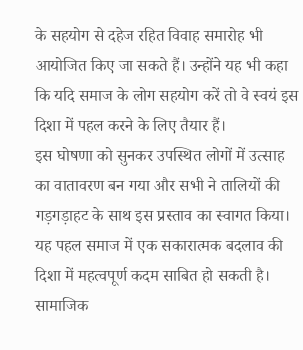के सहयोग से दहेज रहित विवाह समारोह भी आयोजित किए जा सकते हैं। उन्होंने यह भी कहा कि यदि समाज के लोग सहयोग करें तो वे स्वयं इस दिशा में पहल करने के लिए तैयार हैं।
इस घोषणा को सुनकर उपस्थित लोगों में उत्साह का वातावरण बन गया और सभी ने तालियों की गड़गड़ाहट के साथ इस प्रस्ताव का स्वागत किया। यह पहल समाज में एक सकारात्मक बदलाव की दिशा में महत्वपूर्ण कदम साबित हो सकती है।
सामाजिक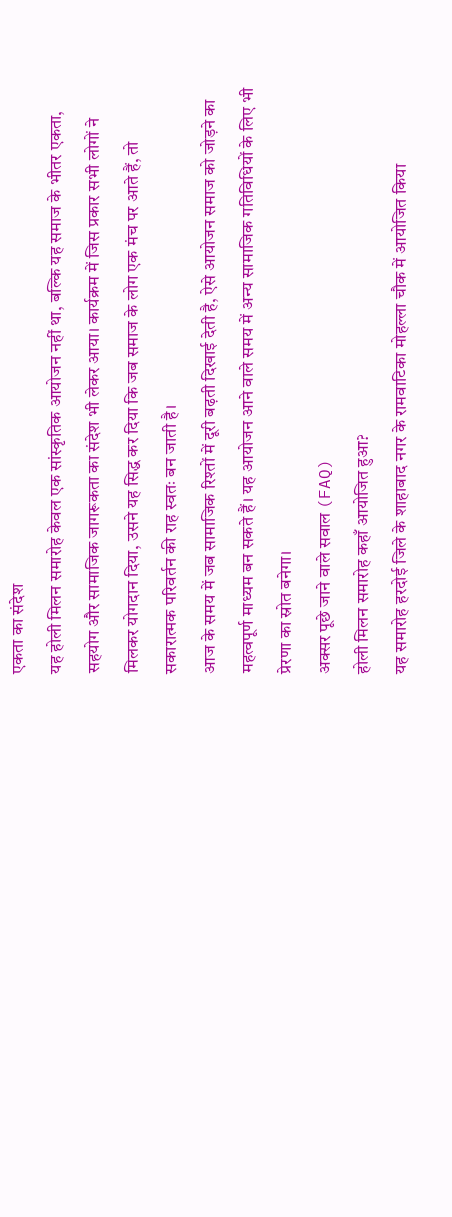एकता का संदेश
यह होली मिलन समारोह केवल एक सांस्कृतिक आयोजन नहीं था, बल्कि यह समाज के भीतर एकता, सहयोग और सामाजिक जागरूकता का संदेश भी लेकर आया। कार्यक्रम में जिस प्रकार सभी लोगों ने मिलकर योगदान दिया, उसने यह सिद्ध कर दिया कि जब समाज के लोग एक मंच पर आते हैं, तो सकारात्मक परिवर्तन की राह स्वतः बन जाती है।
आज के समय में जब सामाजिक रिश्तों में दूरी बढ़ती दिखाई देती है, ऐसे आयोजन समाज को जोड़ने का महत्वपूर्ण माध्यम बन सकते हैं। यह आयोजन आने वाले समय में अन्य सामाजिक गतिविधियों के लिए भी प्रेरणा का स्रोत बनेगा।
अक्सर पूछे जाने वाले सवाल (FAQ)
होली मिलन समारोह कहाँ आयोजित हुआ?
यह समारोह हरदोई जिले के शाहाबाद नगर के रामवाटिका मोहल्ला चौक में आयोजित किया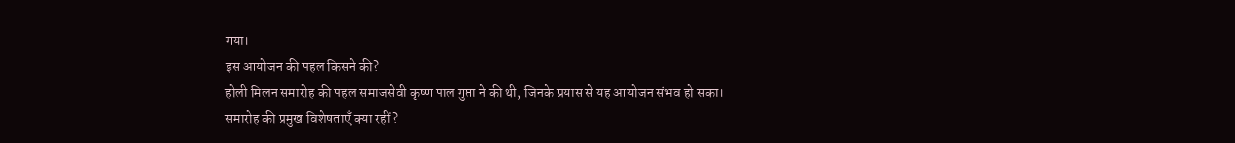गया।
इस आयोजन की पहल किसने की?
होली मिलन समारोह की पहल समाजसेवी कृष्ण पाल गुप्ता ने की थी, जिनके प्रयास से यह आयोजन संभव हो सका।
समारोह की प्रमुख विशेषताएँ क्या रहीं?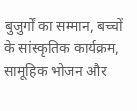बुजुर्गों का सम्मान, बच्चों के सांस्कृतिक कार्यक्रम, सामूहिक भोजन और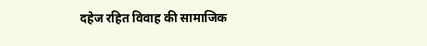दहेज रहित विवाह की सामाजिक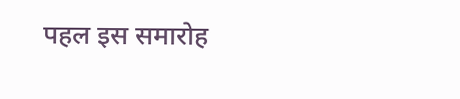पहल इस समारोह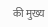की मुख्य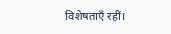विशेषताएँ रहीं।